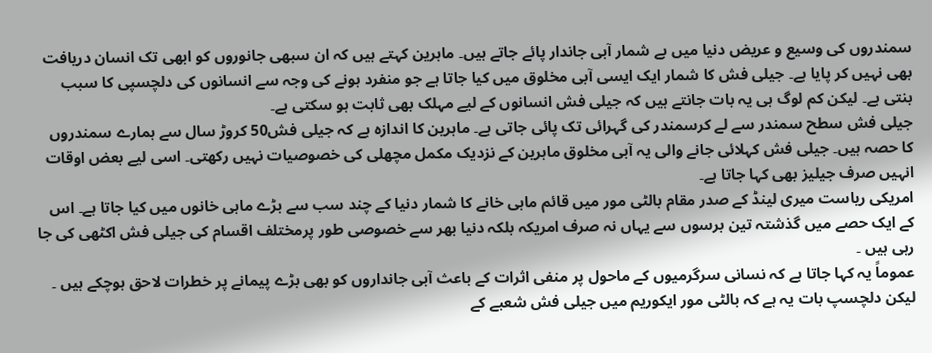سمندروں کی وسیع و عریض دنیا میں بے شمار آبی جاندار پائے جاتے ہیں۔ ماہرین کہتے ہیں کہ ان سبھی جانوروں کو ابھی تک انسان دریافت بھی نہیں کر پایا ہے۔ جیلی فش کا شمار ایک ایسی آبی مخلوق میں کیا جاتا ہے جو منفرد ہونے کی وجہ سے انسانوں کی دلچسپی کا سبب بنتی ہے۔ لیکن کم لوگ ہی یہ بات جانتے ہیں کہ جیلی فش انسانوں کے لیے مہلک بھی ثابت ہو سکتی ہے۔
جیلی فش سطح سمندر سے لے کرسمندر کی گہرائی تک پائی جاتی ہے۔ ماہرین کا اندازہ ہے کہ جیلی فش50 کروڑ سال سے ہمارے سمندروں کا حصہ ہیں۔ جیلی فش کہلائی جانے والی یہ آبی مخلوق ماہرین کے نزدیک مکمل مچھلی کی خصوصیات نہیں رکھتی۔ اسی لیے بعض اوقات انہیں صرف جیلیز بھی کہا جاتا ہے۔
امریکی ریاست میری لینڈ کے صدر مقام بالٹی مور میں قائم ماہی خانے کا شمار دنیا کے چند سب سے بڑے ماہی خانوں میں کیا جاتا ہے۔ اس کے ایک حصے میں گذشتہ تین برسوں سے یہاں نہ صرف امریکہ بلکہ دنیا بھر سے خصوصی طور پرمختلف اقسام کی جیلی فش اکٹھی کی جا رہی ہیں ۔
عموماً یہ کہا جاتا ہے کہ نسانی سرگرمیوں کے ماحول پر منفی اثرات کے باعث آبی جانداروں کو بھی بڑے پیمانے پر خطرات لاحق ہوچکے ہیں ۔ لیکن دلچسپ بات یہ ہے کہ بالٹی مور ایکوریم میں جیلی فش شعبے کے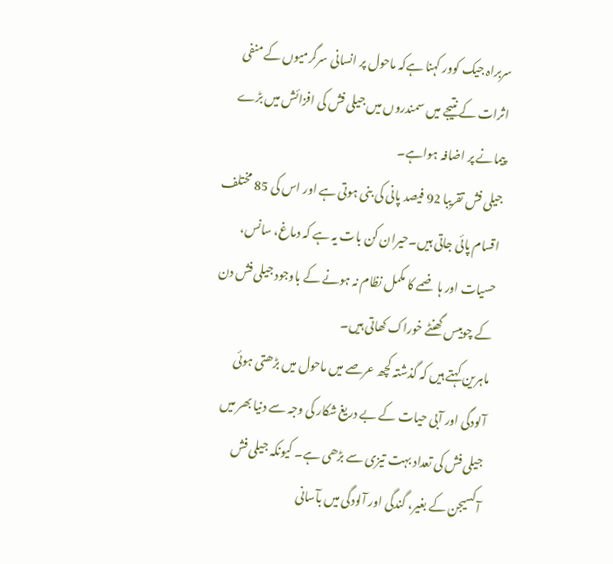سربراہ جیک کوور کہنا ہےکہ ماحول پر انسانی سرگرمیوں کے منفی اثرات کے نتیجے میں سمندروں میں جیلی فش کی افزائش میں بڑے پیمانے پر اضافہ ہواہے۔
جیلی فش تقریبا 92 فیصد پانی کی بنی ہوتی ہے اور اس کی 85 مختلف اقسام پائی جاتی ہیں۔حیران کن بات یہ ہے کہ دماغ، سانس، حسیات اور ہاضمے کا مکمل نظام نہ ہونے کے باوجود جیلی فش دن کے چوبیس گھنٹے خوراک کھاتی ہیں۔
ماہرین کہتے ہیں کہ گذشتہ کچھ عرصے میں ماحول میں بڑھتی ہوئی آلودگی اور آبی حیات کے بے دریغ شکار کی وجہ سے دنیا بھر میں جیلی فش کی تعداد بہت تیزی سے بڑھی ہے۔ کیونکہ جیلی فش آکسیجن کے بغیر، گندگی اور آلودگی میں بآسانی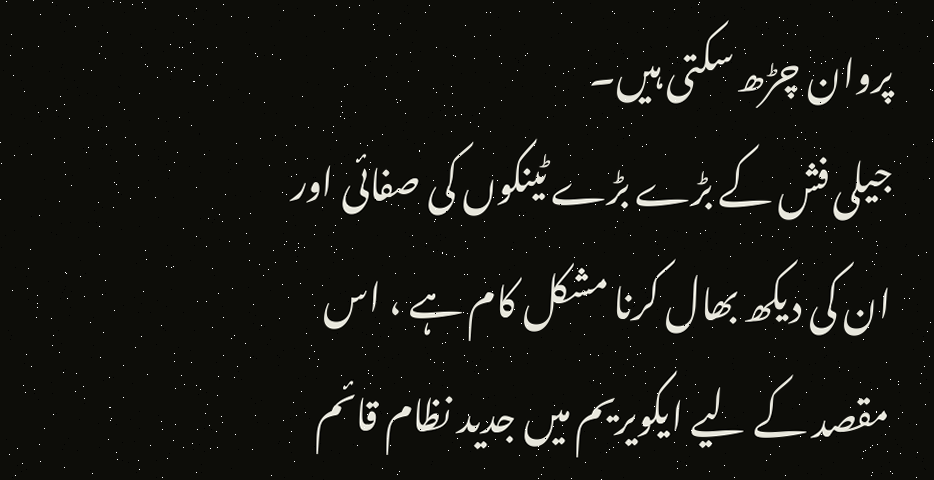پروان چڑھ سکتی ہیں۔
جیلی فش کے بڑے بڑے ٹینکوں کی صفائی اور ان کی دیکھ بھال کرنا مشکل کام ہے ، اس مقصد کے لیے ایکویریم میں جدید نظام قائم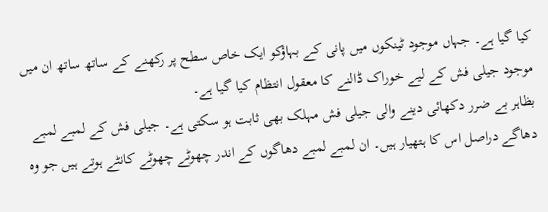کیا گیا ہے۔ جہاں موجود ٹینکوں میں پانی کے بہاؤکو ایک خاص سطح پر رکھنے کے ساتھ ساتھ ان میں موجود جیلی فش کے لیے خوراک ڈالنے کا معقول انتظام کیا گیا ہے۔
بظاہر بے ضرر دکھائی دینے والی جیلی فش مہلک بھی ثابت ہو سکتی ہے۔ جیلی فش کے لمبے لمبے دھاگے دراصل اس کا ہتھیار ہیں۔ ان لمبے لمبے دھاگوں کے اندر چھوٹے چھوٹے کانٹے ہوتے ہیں جو وہ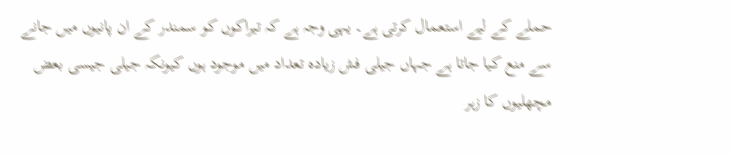حملے کے لیے استعمال کرتی ہے۔ یہی وجہ ہے کہ تیراکوں کو سمندر کے ان پانیوں میں جانے سے منع کیا جاتا ہے جہاں جیلی فش زیادہ تعداد میں موجود ہوں کیونکہ جیلی جیسی بعض مچھلیوں کا زہر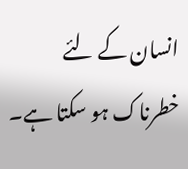انسان کے لئے خطرناک ہو سکتا ہے۔